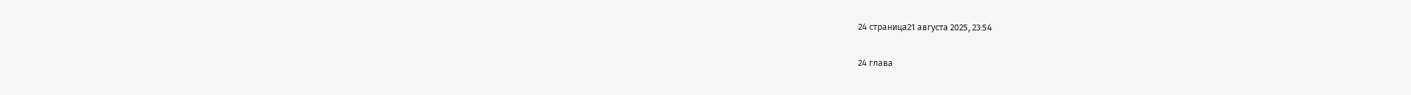24 страница21 августа 2025, 23:54

24 глава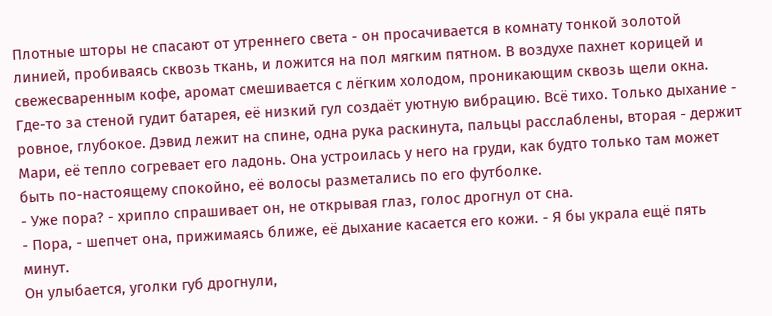Плотные шторы не спасают от утреннего света - он просачивается в комнату тонкой золотой линией, пробиваясь сквозь ткань, и ложится на пол мягким пятном. В воздухе пахнет корицей и свежесваренным кофе, аромат смешивается с лёгким холодом, проникающим сквозь щели окна. Где-то за стеной гудит батарея, её низкий гул создаёт уютную вибрацию. Всё тихо. Только дыхание - ровное, глубокое. Дэвид лежит на спине, одна рука раскинута, пальцы расслаблены, вторая - держит Мари, её тепло согревает его ладонь. Она устроилась у него на груди, как будто только там может быть по-настоящему спокойно, её волосы разметались по его футболке.
- Уже пора? - хрипло спрашивает он, не открывая глаз, голос дрогнул от сна.
- Пора, - шепчет она, прижимаясь ближе, её дыхание касается его кожи. - Я бы украла ещё пять минут.
Он улыбается, уголки губ дрогнули,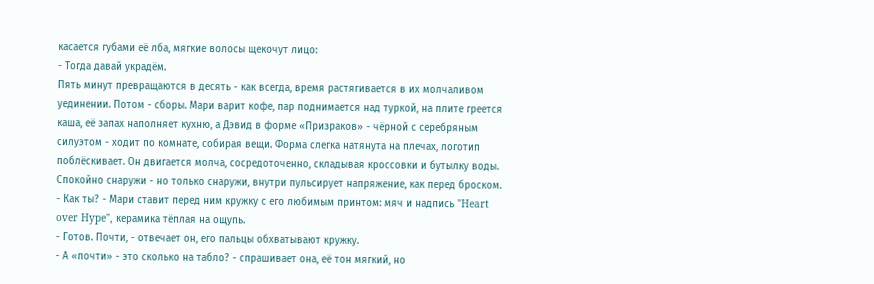касается губами её лба, мягкие волосы щекочут лицо:
- Тогда давай украдём.
Пять минут превращаются в десять - как всегда, время растягивается в их молчаливом уединении. Потом - сборы. Мари варит кофе, пар поднимается над туркой, на плите греется каша, её запах наполняет кухню, а Дэвид в форме «Призраков» - чёрной с серебряным силуэтом - ходит по комнате, собирая вещи. Форма слегка натянута на плечах, логотип поблёскивает. Он двигается молча, сосредоточенно, складывая кроссовки и бутылку воды. Спокойно снаружи - но только снаружи, внутри пульсирует напряжение, как перед броском.
- Как ты? - Мари ставит перед ним кружку с его любимым принтом: мяч и надпись "Heart over Hype", керамика тёплая на ощупь.
- Готов. Почти, - отвечает он, его пальцы обхватывают кружку.
- А «почти» - это сколько на табло? - спрашивает она, её тон мягкий, но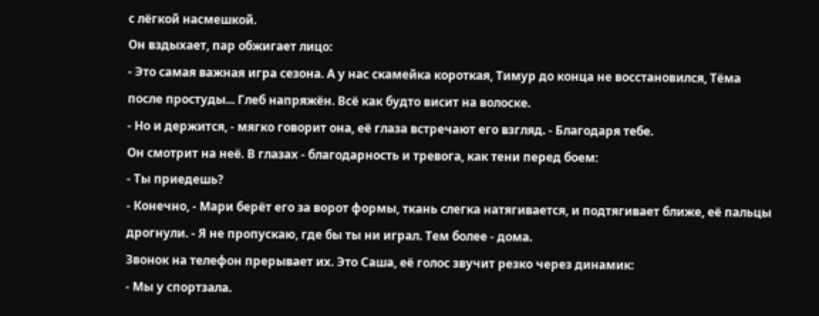с лёгкой насмешкой.
Он вздыхает, пар обжигает лицо:
- Это самая важная игра сезона. А у нас скамейка короткая, Тимур до конца не восстановился, Тёма после простуды... Глеб напряжён. Всё как будто висит на волоске.
- Но и держится, - мягко говорит она, её глаза встречают его взгляд. - Благодаря тебе.
Он смотрит на неё. В глазах - благодарность и тревога, как тени перед боем:
- Ты приедешь?
- Конечно, - Мари берёт его за ворот формы, ткань слегка натягивается, и подтягивает ближе, её пальцы дрогнули. - Я не пропускаю, где бы ты ни играл. Тем более - дома.
Звонок на телефон прерывает их. Это Саша, её голос звучит резко через динамик:
- Мы у спортзала.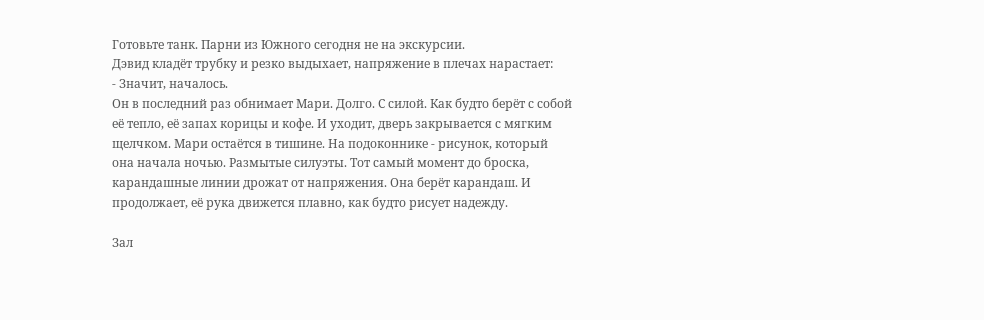Готовьте танк. Парни из Южного сегодня не на экскурсии.
Дэвид кладёт трубку и резко выдыхает, напряжение в плечах нарастает:
- Значит, началось.
Он в последний раз обнимает Мари. Долго. С силой. Как будто берёт с собой её тепло, её запах корицы и кофе. И уходит, дверь закрывается с мягким щелчком. Мари остаётся в тишине. На подоконнике - рисунок, который она начала ночью. Размытые силуэты. Тот самый момент до броска, карандашные линии дрожат от напряжения. Она берёт карандаш. И продолжает, её рука движется плавно, как будто рисует надежду.

Зал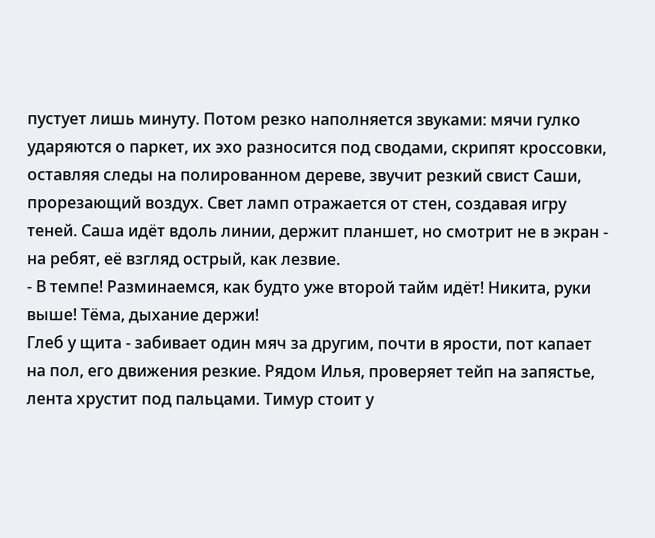пустует лишь минуту. Потом резко наполняется звуками: мячи гулко ударяются о паркет, их эхо разносится под сводами, скрипят кроссовки, оставляя следы на полированном дереве, звучит резкий свист Саши, прорезающий воздух. Свет ламп отражается от стен, создавая игру теней. Саша идёт вдоль линии, держит планшет, но смотрит не в экран - на ребят, её взгляд острый, как лезвие.
- В темпе! Разминаемся, как будто уже второй тайм идёт! Никита, руки выше! Тёма, дыхание держи!
Глеб у щита - забивает один мяч за другим, почти в ярости, пот капает на пол, его движения резкие. Рядом Илья, проверяет тейп на запястье, лента хрустит под пальцами. Тимур стоит у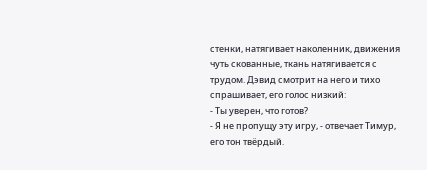стенки, натягивает наколенник, движения чуть скованные, ткань натягивается с трудом. Дэвид смотрит на него и тихо спрашивает, его голос низкий:
- Ты уверен, что готов?
- Я не пропущу эту игру, - отвечает Тимур, его тон твёрдый.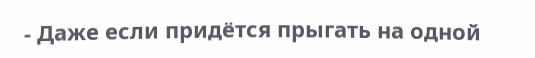- Даже если придётся прыгать на одной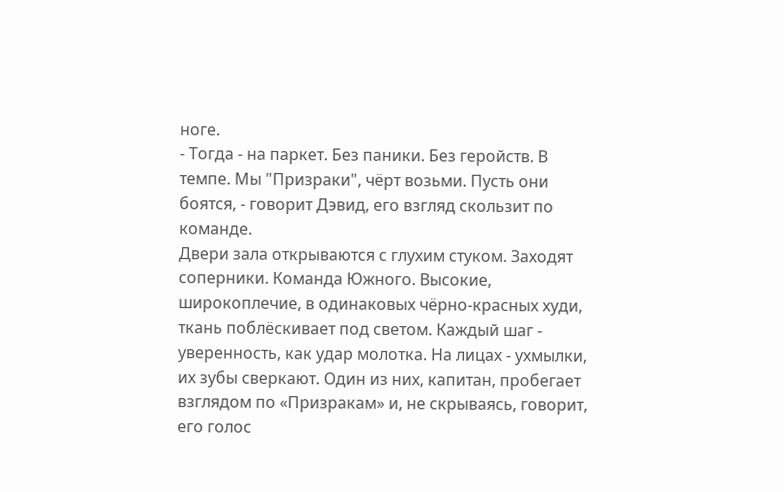ноге.
- Тогда - на паркет. Без паники. Без геройств. В темпе. Мы "Призраки", чёрт возьми. Пусть они боятся, - говорит Дэвид, его взгляд скользит по команде.
Двери зала открываются с глухим стуком. Заходят соперники. Команда Южного. Высокие, широкоплечие, в одинаковых чёрно-красных худи, ткань поблёскивает под светом. Каждый шаг - уверенность, как удар молотка. На лицах - ухмылки, их зубы сверкают. Один из них, капитан, пробегает взглядом по «Призракам» и, не скрываясь, говорит, его голос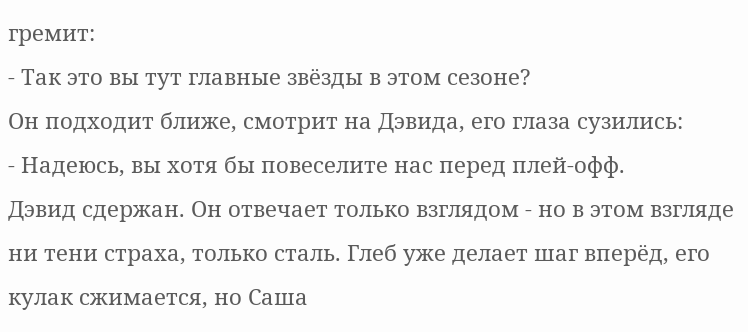гремит:
- Так это вы тут главные звёзды в этом сезоне?
Он подходит ближе, смотрит на Дэвида, его глаза сузились:
- Надеюсь, вы хотя бы повеселите нас перед плей-офф.
Дэвид сдержан. Он отвечает только взглядом - но в этом взгляде ни тени страха, только сталь. Глеб уже делает шаг вперёд, его кулак сжимается, но Саша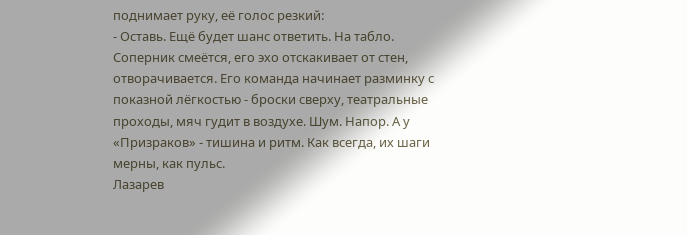поднимает руку, её голос резкий:
- Оставь. Ещё будет шанс ответить. На табло.
Соперник смеётся, его эхо отскакивает от стен, отворачивается. Его команда начинает разминку с показной лёгкостью - броски сверху, театральные проходы, мяч гудит в воздухе. Шум. Напор. А у «Призраков» - тишина и ритм. Как всегда, их шаги мерны, как пульс.
Лазарев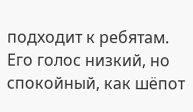подходит к ребятам. Его голос низкий, но спокойный, как шёпот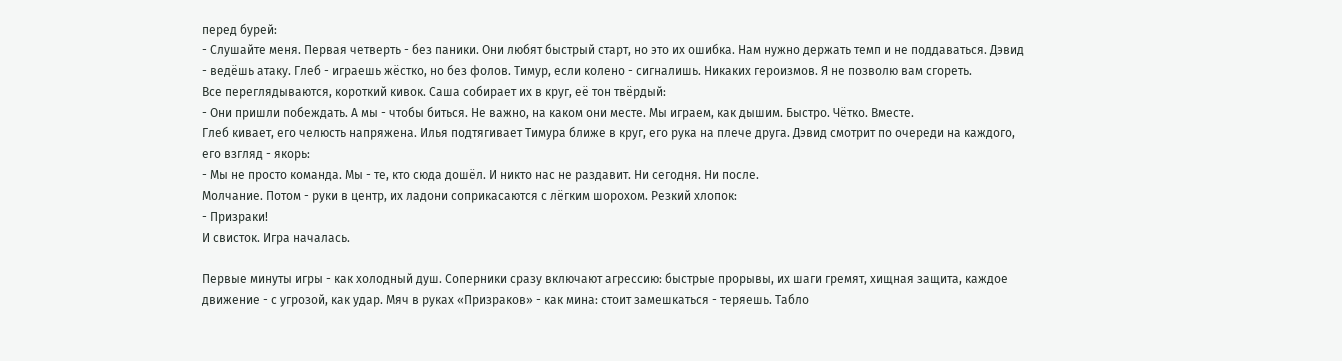перед бурей:
- Слушайте меня. Первая четверть - без паники. Они любят быстрый старт, но это их ошибка. Нам нужно держать темп и не поддаваться. Дэвид - ведёшь атаку. Глеб - играешь жёстко, но без фолов. Тимур, если колено - сигналишь. Никаких героизмов. Я не позволю вам сгореть.
Все переглядываются, короткий кивок. Саша собирает их в круг, её тон твёрдый:
- Они пришли побеждать. А мы - чтобы биться. Не важно, на каком они месте. Мы играем, как дышим. Быстро. Чётко. Вместе.
Глеб кивает, его челюсть напряжена. Илья подтягивает Тимура ближе в круг, его рука на плече друга. Дэвид смотрит по очереди на каждого, его взгляд - якорь:
- Мы не просто команда. Мы - те, кто сюда дошёл. И никто нас не раздавит. Ни сегодня. Ни после.
Молчание. Потом - руки в центр, их ладони соприкасаются с лёгким шорохом. Резкий хлопок:
- Призраки!
И свисток. Игра началась.

Первые минуты игры - как холодный душ. Соперники сразу включают агрессию: быстрые прорывы, их шаги гремят, хищная защита, каждое движение - с угрозой, как удар. Мяч в руках «Призраков» - как мина: стоит замешкаться - теряешь. Табло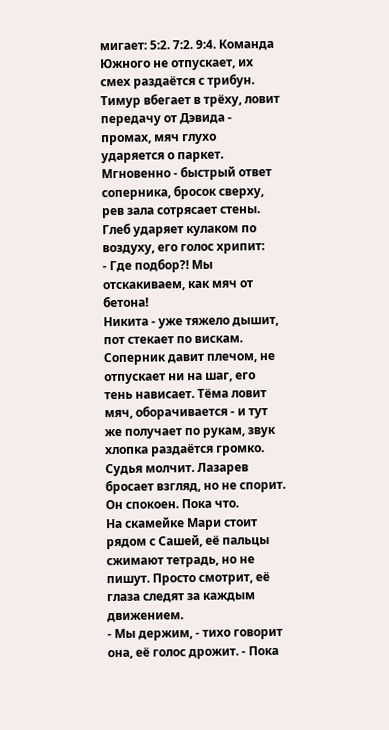мигает: 5:2. 7:2. 9:4. Команда Южного не отпускает, их смех раздаётся с трибун.
Тимур вбегает в трёху, ловит передачу от Дэвида - промах, мяч глухо ударяется о паркет. Мгновенно - быстрый ответ соперника, бросок сверху, рев зала сотрясает стены. Глеб ударяет кулаком по воздуху, его голос хрипит:
- Где подбор?! Мы отскакиваем, как мяч от бетона!
Никита - уже тяжело дышит, пот стекает по вискам. Соперник давит плечом, не отпускает ни на шаг, его тень нависает. Тёма ловит мяч, оборачивается - и тут же получает по рукам, звук хлопка раздаётся громко. Судья молчит. Лазарев бросает взгляд, но не спорит. Он спокоен. Пока что.
На скамейке Мари стоит рядом с Сашей, её пальцы сжимают тетрадь, но не пишут. Просто смотрит, её глаза следят за каждым движением.
- Мы держим, - тихо говорит она, её голос дрожит. - Пока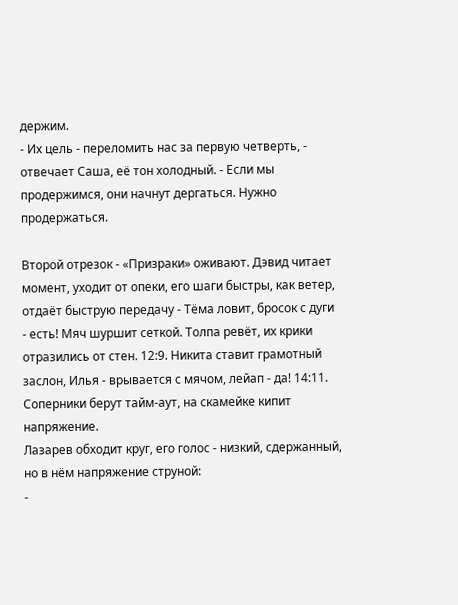держим.
- Их цель - переломить нас за первую четверть, - отвечает Саша, её тон холодный. - Если мы продержимся, они начнут дергаться. Нужно продержаться.

Второй отрезок - «Призраки» оживают. Дэвид читает момент, уходит от опеки, его шаги быстры, как ветер, отдаёт быструю передачу - Тёма ловит, бросок с дуги - есть! Мяч шуршит сеткой. Толпа ревёт, их крики отразились от стен. 12:9. Никита ставит грамотный заслон, Илья - врывается с мячом, лейап - да! 14:11. Соперники берут тайм-аут, на скамейке кипит напряжение.
Лазарев обходит круг, его голос - низкий, сдержанный, но в нём напряжение струной:
-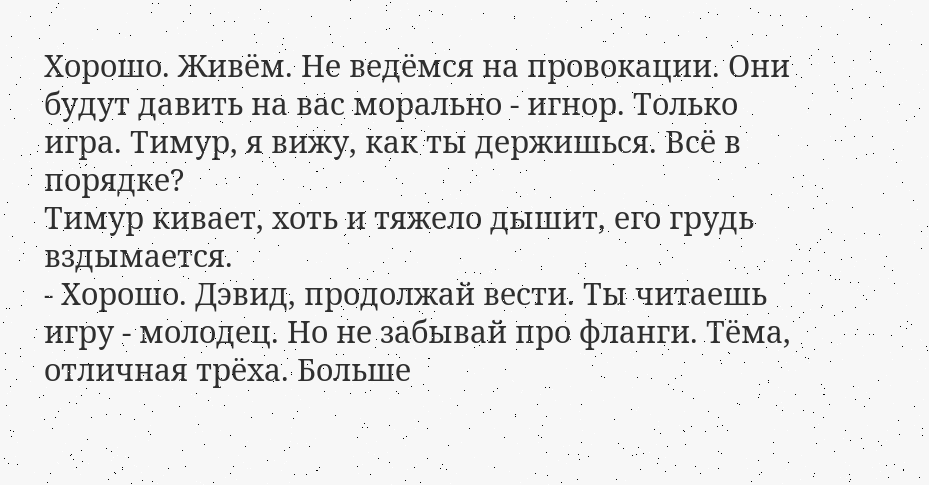Хорошо. Живём. Не ведёмся на провокации. Они будут давить на вас морально - игнор. Только игра. Тимур, я вижу, как ты держишься. Всё в порядке?
Тимур кивает, хоть и тяжело дышит, его грудь вздымается.
- Хорошо. Дэвид, продолжай вести. Ты читаешь игру - молодец. Но не забывай про фланги. Тёма, отличная трёха. Больше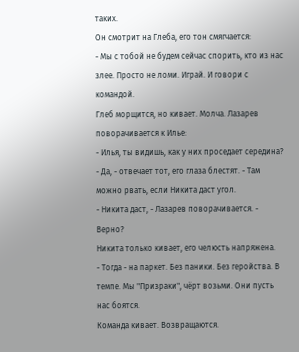таких.
Он смотрит на Глеба, его тон смягчается:
- Мы с тобой не будем сейчас спорить, кто из нас злее. Просто не ломи. Играй. И говори с командой.
Глеб морщится, но кивает. Молча. Лазарев поворачивается к Илье:
- Илья, ты видишь, как у них проседает середина?
- Да, - отвечает тот, его глаза блестят. - Там можно рвать, если Никита даст угол.
- Никита даст, - Лазарев поворачивается. - Верно?
Никита только кивает, его челюсть напряжена.
- Тогда - на паркет. Без паники. Без геройства. В темпе. Мы "Призраки", чёрт возьми. Они пусть нас боятся.
Команда кивает. Возвращаются.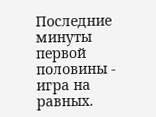Последние минуты первой половины - игра на равных.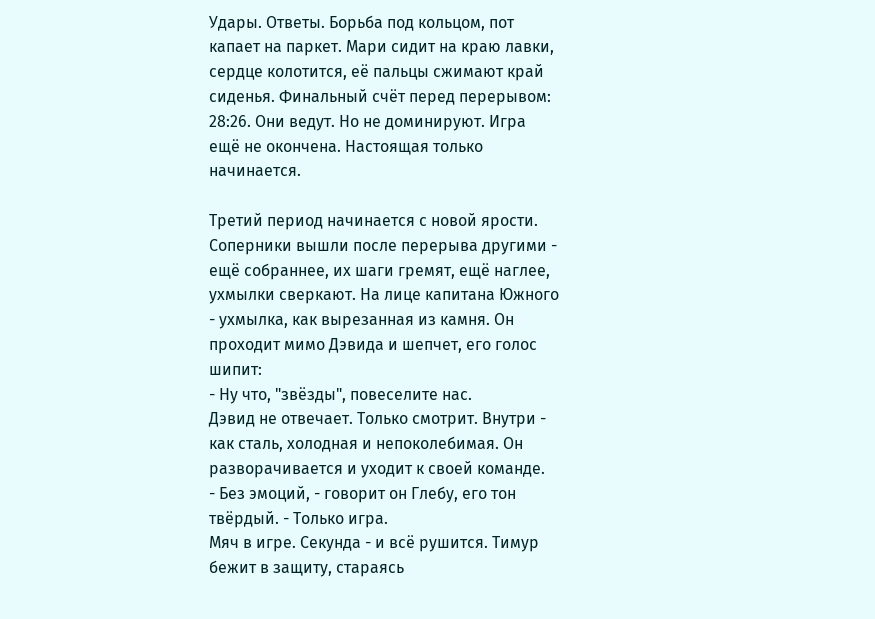Удары. Ответы. Борьба под кольцом, пот капает на паркет. Мари сидит на краю лавки, сердце колотится, её пальцы сжимают край сиденья. Финальный счёт перед перерывом: 28:26. Они ведут. Но не доминируют. Игра ещё не окончена. Настоящая только начинается.

Третий период начинается с новой ярости. Соперники вышли после перерыва другими - ещё собраннее, их шаги гремят, ещё наглее, ухмылки сверкают. На лице капитана Южного - ухмылка, как вырезанная из камня. Он проходит мимо Дэвида и шепчет, его голос шипит:
- Ну что, "звёзды", повеселите нас.
Дэвид не отвечает. Только смотрит. Внутри - как сталь, холодная и непоколебимая. Он разворачивается и уходит к своей команде.
- Без эмоций, - говорит он Глебу, его тон твёрдый. - Только игра.
Мяч в игре. Секунда - и всё рушится. Тимур бежит в защиту, стараясь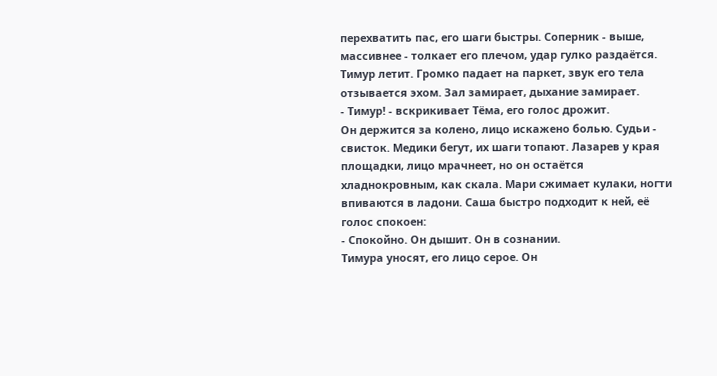перехватить пас, его шаги быстры. Соперник - выше, массивнее - толкает его плечом, удар гулко раздаётся. Тимур летит. Громко падает на паркет, звук его тела отзывается эхом. Зал замирает, дыхание замирает.
- Тимур! - вскрикивает Тёма, его голос дрожит.
Он держится за колено, лицо искажено болью. Судьи - свисток. Медики бегут, их шаги топают. Лазарев у края площадки, лицо мрачнеет, но он остаётся хладнокровным, как скала. Мари сжимает кулаки, ногти впиваются в ладони. Саша быстро подходит к ней, её голос спокоен:
- Спокойно. Он дышит. Он в сознании.
Тимура уносят, его лицо серое. Он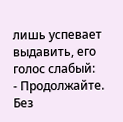лишь успевает выдавить, его голос слабый:
- Продолжайте. Без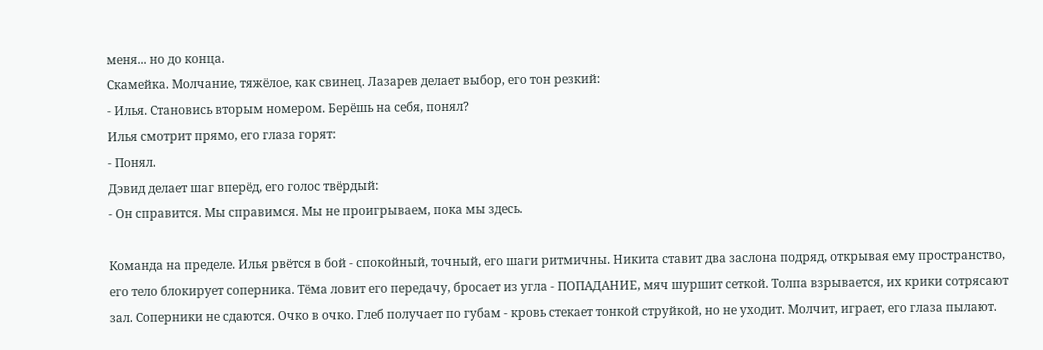меня... но до конца.
Скамейка. Молчание, тяжёлое, как свинец. Лазарев делает выбор, его тон резкий:
- Илья. Становись вторым номером. Берёшь на себя, понял?
Илья смотрит прямо, его глаза горят:
- Понял.
Дэвид делает шаг вперёд, его голос твёрдый:
- Он справится. Мы справимся. Мы не проигрываем, пока мы здесь.

Команда на пределе. Илья рвётся в бой - спокойный, точный, его шаги ритмичны. Никита ставит два заслона подряд, открывая ему пространство, его тело блокирует соперника. Тёма ловит его передачу, бросает из угла - ПОПАДАНИЕ, мяч шуршит сеткой. Толпа взрывается, их крики сотрясают зал. Соперники не сдаются. Очко в очко. Глеб получает по губам - кровь стекает тонкой струйкой, но не уходит. Молчит, играет, его глаза пылают.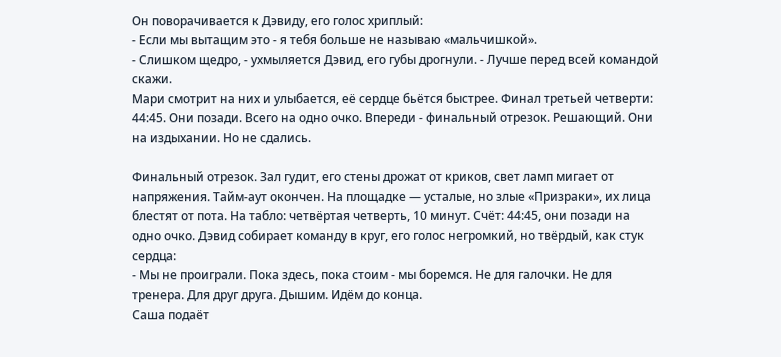Он поворачивается к Дэвиду, его голос хриплый:
- Если мы вытащим это - я тебя больше не называю «мальчишкой».
- Слишком щедро, - ухмыляется Дэвид, его губы дрогнули. - Лучше перед всей командой скажи.
Мари смотрит на них и улыбается, её сердце бьётся быстрее. Финал третьей четверти: 44:45. Они позади. Всего на одно очко. Впереди - финальный отрезок. Решающий. Они на издыхании. Но не сдались.

Финальный отрезок. Зал гудит, его стены дрожат от криков, свет ламп мигает от напряжения. Тайм-аут окончен. На площадке — усталые, но злые «Призраки», их лица блестят от пота. На табло: четвёртая четверть, 10 минут. Счёт: 44:45, они позади на одно очко. Дэвид собирает команду в круг, его голос негромкий, но твёрдый, как стук сердца:
- Мы не проиграли. Пока здесь, пока стоим - мы боремся. Не для галочки. Не для тренера. Для друг друга. Дышим. Идём до конца.
Саша подаёт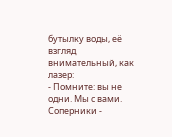бутылку воды, её взгляд внимательный, как лазер:
- Помните: вы не одни. Мы с вами.
Соперники -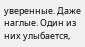уверенные. Даже наглые. Один из них улыбается,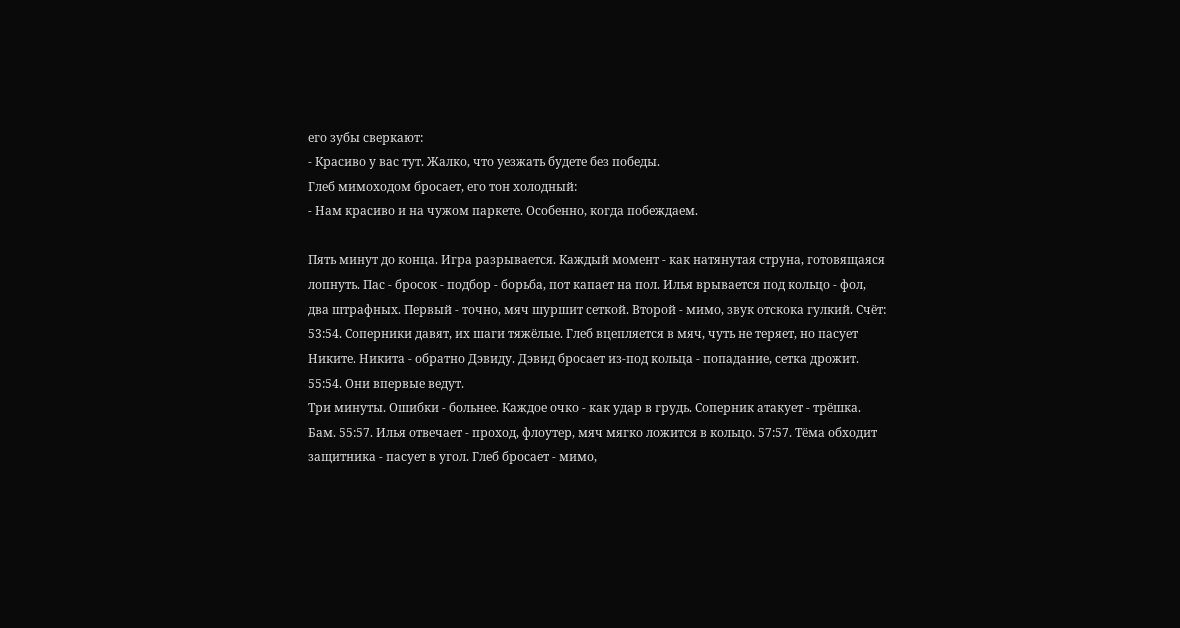его зубы сверкают:
- Красиво у вас тут. Жалко, что уезжать будете без победы.
Глеб мимоходом бросает, его тон холодный:
- Нам красиво и на чужом паркете. Особенно, когда побеждаем.

Пять минут до конца. Игра разрывается. Каждый момент - как натянутая струна, готовящаяся лопнуть. Пас - бросок - подбор - борьба, пот капает на пол. Илья врывается под кольцо - фол, два штрафных. Первый - точно, мяч шуршит сеткой. Второй - мимо, звук отскока гулкий. Счёт: 53:54. Соперники давят, их шаги тяжёлые. Глеб вцепляется в мяч, чуть не теряет, но пасует Никите. Никита - обратно Дэвиду. Дэвид бросает из-под кольца - попадание, сетка дрожит. 55:54. Они впервые ведут.
Три минуты. Ошибки - больнее. Каждое очко - как удар в грудь. Соперник атакует - трёшка. Бам. 55:57. Илья отвечает - проход, флоутер, мяч мягко ложится в кольцо. 57:57. Тёма обходит защитника - пасует в угол. Глеб бросает - мимо,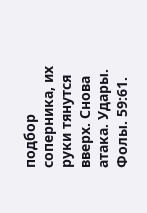подбор соперника, их руки тянутся вверх. Снова атака. Удары. Фолы. 59:61.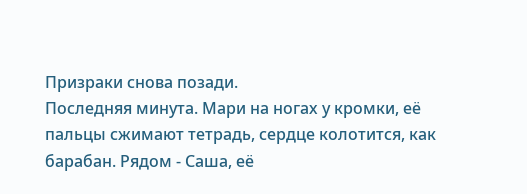Призраки снова позади.
Последняя минута. Мари на ногах у кромки, её пальцы сжимают тетрадь, сердце колотится, как барабан. Рядом - Саша, её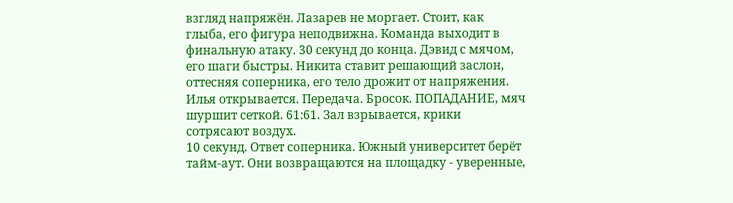взгляд напряжён. Лазарев не моргает. Стоит, как глыба, его фигура неподвижна. Команда выходит в финальную атаку. 30 секунд до конца. Дэвид с мячом, его шаги быстры. Никита ставит решающий заслон, оттесняя соперника, его тело дрожит от напряжения. Илья открывается. Передача. Бросок. ПОПАДАНИЕ, мяч шуршит сеткой. 61:61. Зал взрывается, крики сотрясают воздух.
10 секунд. Ответ соперника. Южный университет берёт тайм-аут. Они возвращаются на площадку - уверенные,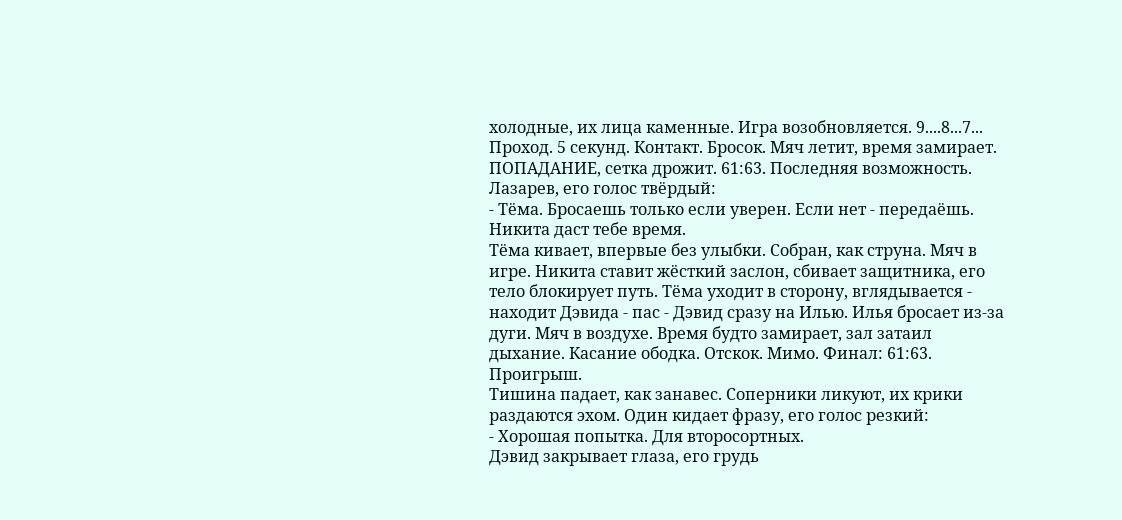холодные, их лица каменные. Игра возобновляется. 9....8...7... Проход. 5 секунд. Контакт. Бросок. Мяч летит, время замирает. ПОПАДАНИЕ, сетка дрожит. 61:63. Последняя возможность.
Лазарев, его голос твёрдый:
- Тёма. Бросаешь только если уверен. Если нет - передаёшь. Никита даст тебе время.
Тёма кивает, впервые без улыбки. Собран, как струна. Мяч в игре. Никита ставит жёсткий заслон, сбивает защитника, его тело блокирует путь. Тёма уходит в сторону, вглядывается - находит Дэвида - пас - Дэвид сразу на Илью. Илья бросает из-за дуги. Мяч в воздухе. Время будто замирает, зал затаил дыхание. Касание ободка. Отскок. Мимо. Финал: 61:63. Проигрыш.
Тишина падает, как занавес. Соперники ликуют, их крики раздаются эхом. Один кидает фразу, его голос резкий:
- Хорошая попытка. Для второсортных.
Дэвид закрывает глаза, его грудь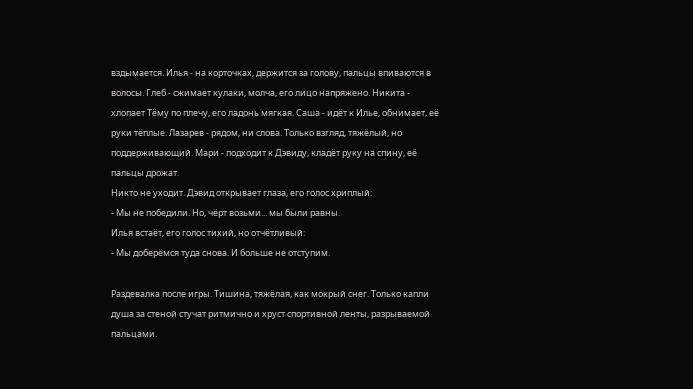вздымается. Илья - на корточках, держится за голову, пальцы впиваются в волосы. Глеб - сжимает кулаки, молча, его лицо напряжено. Никита - хлопает Тёму по плечу, его ладонь мягкая. Саша - идёт к Илье, обнимает, её руки тёплые. Лазарев - рядом, ни слова. Только взгляд, тяжёлый, но поддерживающий. Мари - подходит к Дэвиду, кладёт руку на спину, её пальцы дрожат.
Никто не уходит. Дэвид открывает глаза, его голос хриплый:
- Мы не победили. Но, чёрт возьми... мы были равны.
Илья встаёт, его голос тихий, но отчётливый:
- Мы доберёмся туда снова. И больше не отступим.

Раздевалка после игры. Тишина, тяжёлая, как мокрый снег. Только капли душа за стеной стучат ритмично и хруст спортивной ленты, разрываемой пальцами.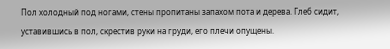Пол холодный под ногами, стены пропитаны запахом пота и дерева. Глеб сидит, уставившись в пол, скрестив руки на груди, его плечи опущены.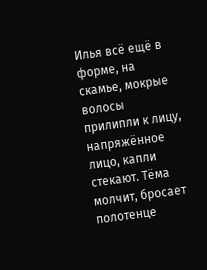Илья всё ещё в форме, на скамье, мокрые волосы прилипли к лицу, напряжённое лицо, капли стекают. Тёма молчит, бросает полотенце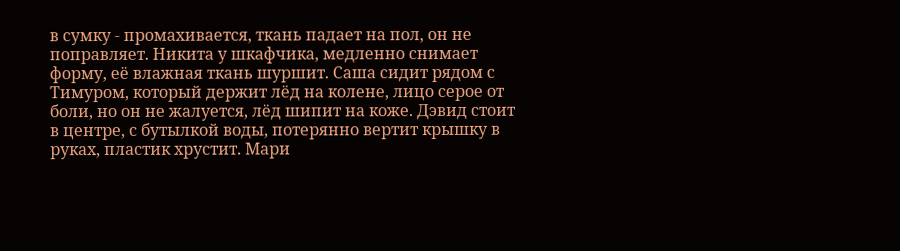в сумку - промахивается, ткань падает на пол, он не поправляет. Никита у шкафчика, медленно снимает форму, её влажная ткань шуршит. Саша сидит рядом с Тимуром, который держит лёд на колене, лицо серое от боли, но он не жалуется, лёд шипит на коже. Дэвид стоит в центре, с бутылкой воды, потерянно вертит крышку в руках, пластик хрустит. Мари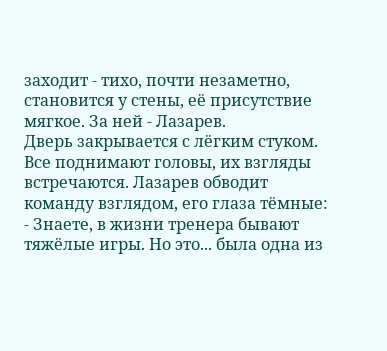заходит - тихо, почти незаметно, становится у стены, её присутствие мягкое. За ней - Лазарев.
Дверь закрывается с лёгким стуком. Все поднимают головы, их взгляды встречаются. Лазарев обводит команду взглядом, его глаза тёмные:
- Знаете, в жизни тренера бывают тяжёлые игры. Но это... была одна из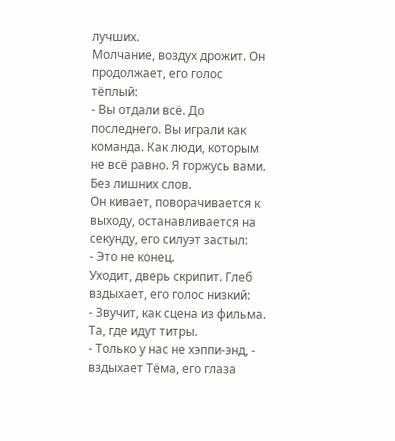лучших.
Молчание, воздух дрожит. Он продолжает, его голос тёплый:
- Вы отдали всё. До последнего. Вы играли как команда. Как люди, которым не всё равно. Я горжусь вами. Без лишних слов.
Он кивает, поворачивается к выходу, останавливается на секунду, его силуэт застыл:
- Это не конец.
Уходит, дверь скрипит. Глеб вздыхает, его голос низкий:
- Звучит, как сцена из фильма. Та, где идут титры.
- Только у нас не хэппи-энд, - вздыхает Тёма, его глаза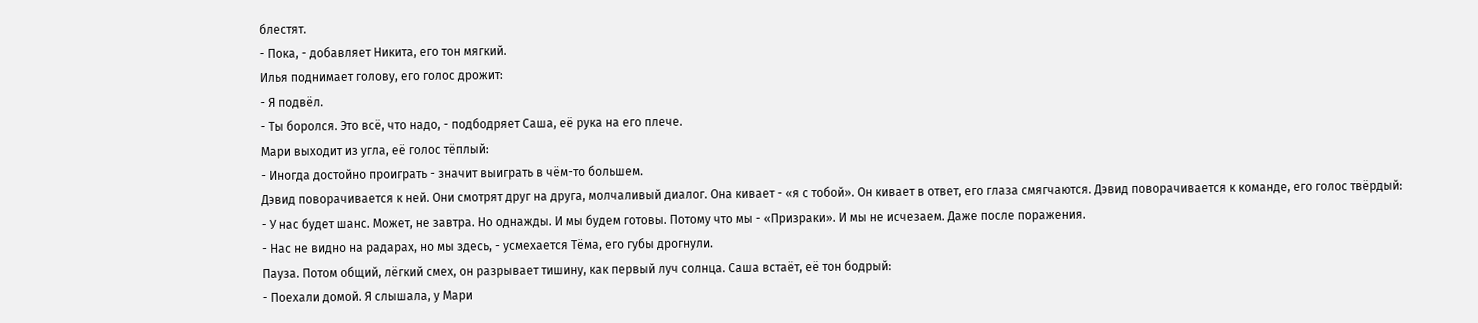блестят.
- Пока, - добавляет Никита, его тон мягкий.
Илья поднимает голову, его голос дрожит:
- Я подвёл.
- Ты боролся. Это всё, что надо, - подбодряет Саша, её рука на его плече.
Мари выходит из угла, её голос тёплый:
- Иногда достойно проиграть - значит выиграть в чём-то большем.
Дэвид поворачивается к ней. Они смотрят друг на друга, молчаливый диалог. Она кивает - «я с тобой». Он кивает в ответ, его глаза смягчаются. Дэвид поворачивается к команде, его голос твёрдый:
- У нас будет шанс. Может, не завтра. Но однажды. И мы будем готовы. Потому что мы - «Призраки». И мы не исчезаем. Даже после поражения.
- Нас не видно на радарах, но мы здесь, - усмехается Тёма, его губы дрогнули.
Пауза. Потом общий, лёгкий смех, он разрывает тишину, как первый луч солнца. Саша встаёт, её тон бодрый:
- Поехали домой. Я слышала, у Мари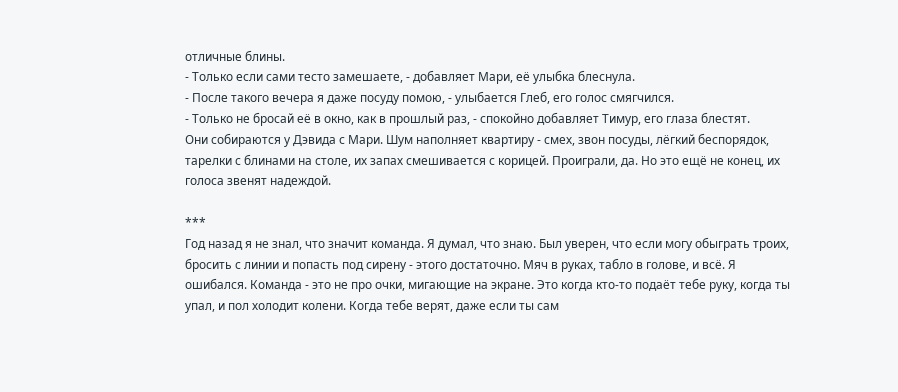отличные блины.
- Только если сами тесто замешаете, - добавляет Мари, её улыбка блеснула.
- После такого вечера я даже посуду помою, - улыбается Глеб, его голос смягчился.
- Только не бросай её в окно, как в прошлый раз, - спокойно добавляет Тимур, его глаза блестят.
Они собираются у Дэвида с Мари. Шум наполняет квартиру - смех, звон посуды, лёгкий беспорядок, тарелки с блинами на столе, их запах смешивается с корицей. Проиграли, да. Но это ещё не конец, их голоса звенят надеждой.

***
Год назад я не знал, что значит команда. Я думал, что знаю. Был уверен, что если могу обыграть троих, бросить с линии и попасть под сирену - этого достаточно. Мяч в руках, табло в голове, и всё. Я ошибался. Команда - это не про очки, мигающие на экране. Это когда кто-то подаёт тебе руку, когда ты упал, и пол холодит колени. Когда тебе верят, даже если ты сам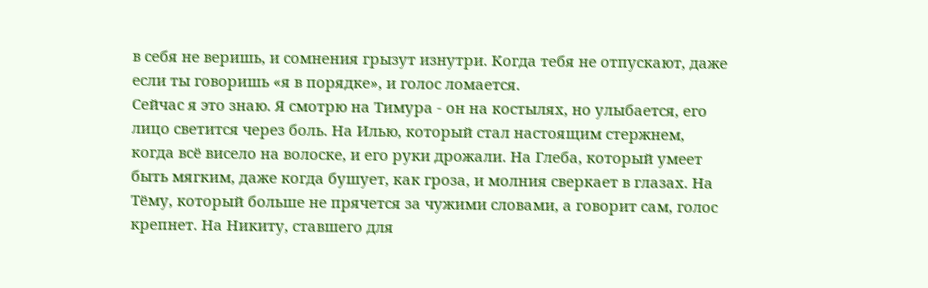в себя не веришь, и сомнения грызут изнутри. Когда тебя не отпускают, даже если ты говоришь «я в порядке», и голос ломается.
Сейчас я это знаю. Я смотрю на Тимура - он на костылях, но улыбается, его лицо светится через боль. На Илью, который стал настоящим стержнем, когда всё висело на волоске, и его руки дрожали. На Глеба, который умеет быть мягким, даже когда бушует, как гроза, и молния сверкает в глазах. На Тёму, который больше не прячется за чужими словами, а говорит сам, голос крепнет. На Никиту, ставшего для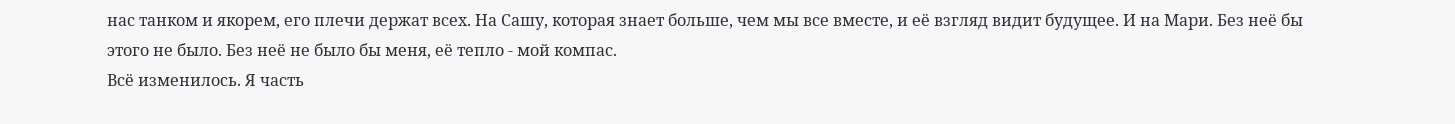нас танком и якорем, его плечи держат всех. На Сашу, которая знает больше, чем мы все вместе, и её взгляд видит будущее. И на Мари. Без неё бы этого не было. Без неё не было бы меня, её тепло - мой компас.
Всё изменилось. Я часть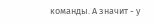команды. А значит - у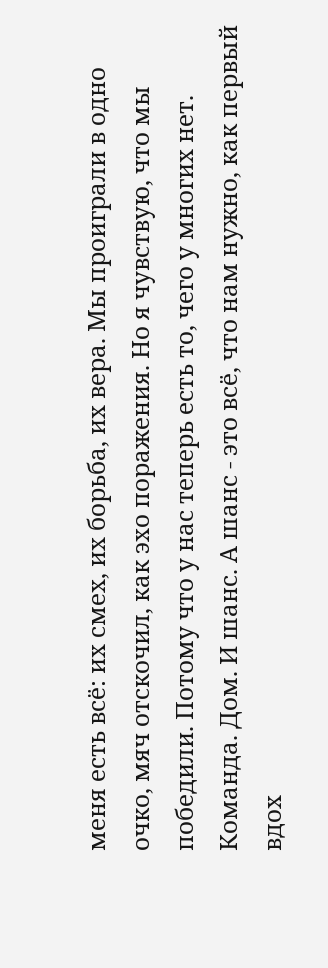меня есть всё: их смех, их борьба, их вера. Мы проиграли в одно очко, мяч отскочил, как эхо поражения. Но я чувствую, что мы победили. Потому что у нас теперь есть то, чего у многих нет. Команда. Дом. И шанс. А шанс - это всё, что нам нужно, как первый вдох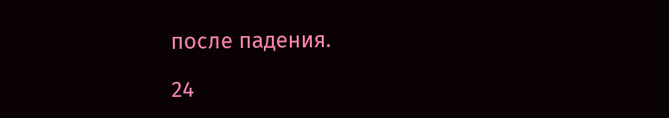после падения.

24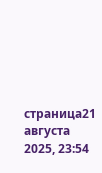страница21 августа 2025, 23:54